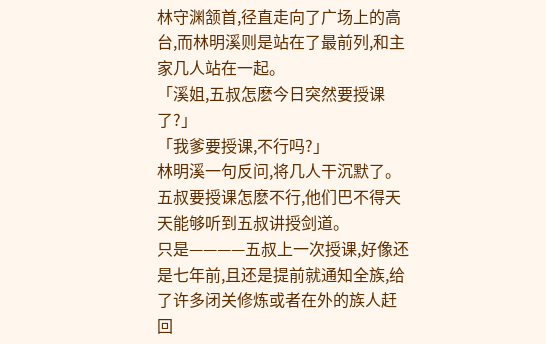林守渊颔首,径直走向了广场上的高台,而林明溪则是站在了最前列,和主家几人站在一起。
「溪姐,五叔怎麽今日突然要授课了?」
「我爹要授课,不行吗?」
林明溪一句反问,将几人干沉默了。
五叔要授课怎麽不行,他们巴不得天天能够听到五叔讲授剑道。
只是————五叔上一次授课,好像还是七年前,且还是提前就通知全族,给了许多闭关修炼或者在外的族人赶回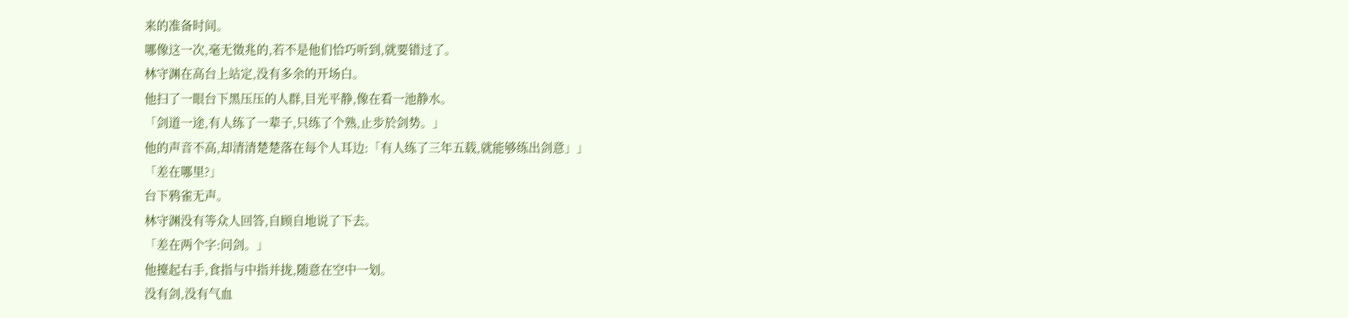来的准备时间。
哪像这一次,毫无徵兆的,若不是他们恰巧听到,就要错过了。
林守渊在高台上站定,没有多余的开场白。
他扫了一眼台下黑压压的人群,目光平静,像在看一池静水。
「剑道一途,有人练了一辈子,只练了个熟,止步於剑势。」
他的声音不高,却清清楚楚落在每个人耳边:「有人练了三年五载,就能够练出剑意」」
「差在哪里?」
台下鸦雀无声。
林守渊没有等众人回答,自顾自地说了下去。
「差在两个字:问剑。」
他擡起右手,食指与中指并拢,随意在空中一划。
没有剑,没有气血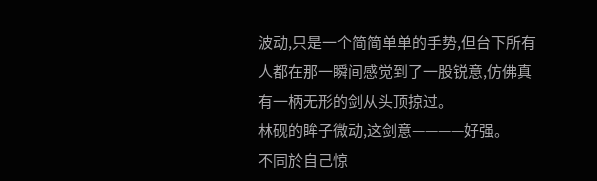波动,只是一个简简单单的手势,但台下所有人都在那一瞬间感觉到了一股锐意,仿佛真有一柄无形的剑从头顶掠过。
林砚的眸子微动,这剑意————好强。
不同於自己惊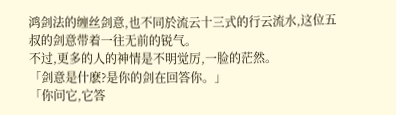鸿剑法的缠丝剑意,也不同於流云十三式的行云流水,这位五叔的剑意带着一往无前的锐气。
不过,更多的人的神情是不明觉厉,一脸的茫然。
「剑意是什麽?是你的剑在回答你。」
「你问它,它答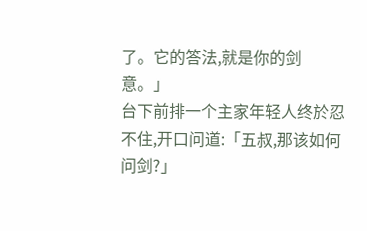了。它的答法,就是你的剑意。」
台下前排一个主家年轻人终於忍不住,开口问道:「五叔,那该如何问剑?」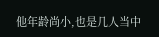他年龄尚小,也是几人当中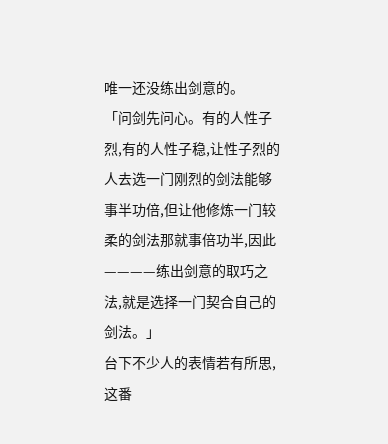唯一还没练出剑意的。
「问剑先问心。有的人性子烈,有的人性子稳,让性子烈的人去选一门刚烈的剑法能够事半功倍,但让他修炼一门较柔的剑法那就事倍功半,因此————练出剑意的取巧之法,就是选择一门契合自己的剑法。」
台下不少人的表情若有所思,这番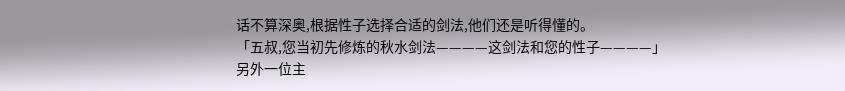话不算深奥,根据性子选择合适的剑法,他们还是听得懂的。
「五叔,您当初先修炼的秋水剑法————这剑法和您的性子————」
另外一位主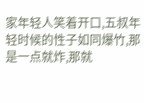家年轻人笑着开口,五叔年轻时候的性子如同爆竹,那是一点就炸,那就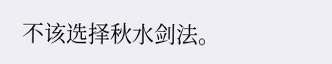不该选择秋水剑法。